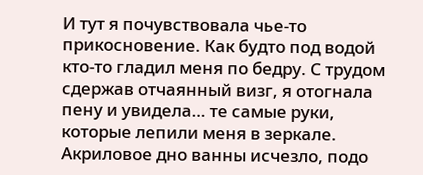И тут я почувствовала чье-то прикосновение. Как будто под водой кто-то гладил меня по бедру. С трудом сдержав отчаянный визг, я отогнала пену и увидела… те самые руки, которые лепили меня в зеркале. Акриловое дно ванны исчезло, подо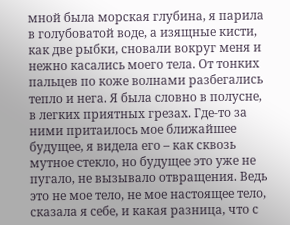мной была морская глубина, я парила в голубоватой воде, а изящные кисти, как две рыбки, сновали вокруг меня и нежно касались моего тела. От тонких пальцев по коже волнами разбегались тепло и нега. Я была словно в полусне, в легких приятных грезах. Где-то за ними притаилось мое ближайшее будущее, я видела его – как сквозь мутное стекло, но будущее это уже не пугало, не вызывало отвращения. Ведь это не мое тело, не мое настоящее тело, сказала я себе, и какая разница, что с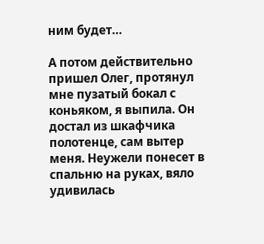ним будет…

А потом действительно пришел Олег, протянул мне пузатый бокал с коньяком, я выпила. Он достал из шкафчика полотенце, сам вытер меня. Неужели понесет в спальню на руках, вяло удивилась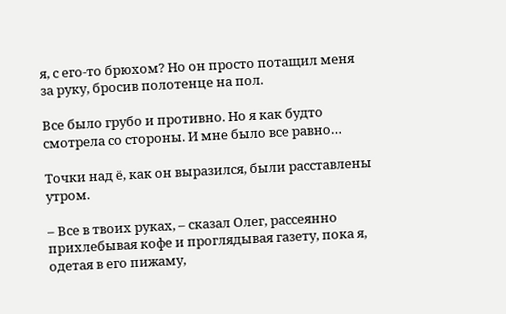я, с его-то брюхом? Но он просто потащил меня за руку, бросив полотенце на пол.

Все было грубо и противно. Но я как будто смотрела со стороны. И мне было все равно…

Точки над ё, как он выразился, были расставлены утром.

– Все в твоих руках, – сказал Олег, рассеянно прихлебывая кофе и проглядывая газету, пока я, одетая в его пижаму,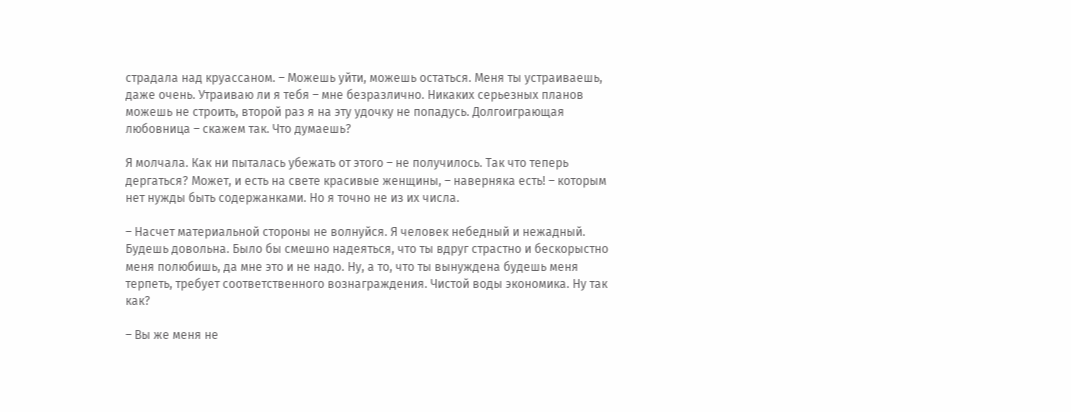страдала над круассаном. – Можешь уйти, можешь остаться. Меня ты устраиваешь, даже очень. Утраиваю ли я тебя – мне безразлично. Никаких серьезных планов можешь не строить, второй раз я на эту удочку не попадусь. Долгоиграющая любовница – скажем так. Что думаешь?

Я молчала. Как ни пыталась убежать от этого – не получилось. Так что теперь дергаться? Может, и есть на свете красивые женщины, – наверняка есть! – которым нет нужды быть содержанками. Но я точно не из их числа.

– Насчет материальной стороны не волнуйся. Я человек небедный и нежадный. Будешь довольна. Было бы смешно надеяться, что ты вдруг страстно и бескорыстно меня полюбишь, да мне это и не надо. Ну, а то, что ты вынуждена будешь меня терпеть, требует соответственного вознаграждения. Чистой воды экономика. Ну так как?

– Вы же меня не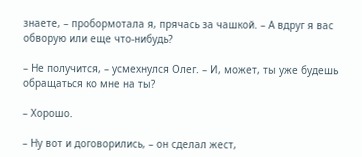знаете, – пробормотала я, прячась за чашкой. – А вдруг я вас обворую или еще что-нибудь?

– Не получится, – усмехнулся Олег. – И, может, ты уже будешь обращаться ко мне на ты?

– Хорошо.

– Ну вот и договорились, – он сделал жест,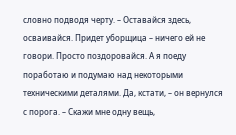словно подводя черту. – Оставайся здесь, осваивайся. Придет уборщица – ничего ей не говори. Просто поздоровайся. А я поеду поработаю и подумаю над некоторыми техническими деталями. Да, кстати, – он вернулся с порога. – Скажи мне одну вещь,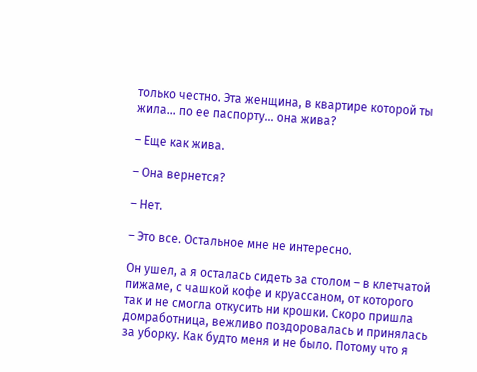только честно. Эта женщина, в квартире которой ты жила… по ее паспорту… она жива?

– Еще как жива.

– Она вернется?

– Нет.

– Это все. Остальное мне не интересно.

Он ушел, а я осталась сидеть за столом – в клетчатой пижаме, с чашкой кофе и круассаном, от которого так и не смогла откусить ни крошки. Скоро пришла домработница, вежливо поздоровалась и принялась за уборку. Как будто меня и не было. Потому что я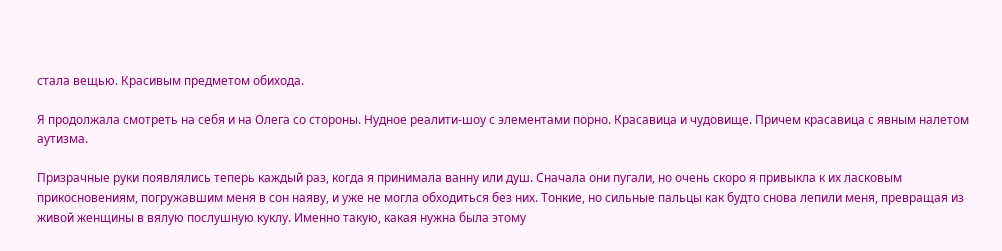стала вещью. Красивым предметом обихода.

Я продолжала смотреть на себя и на Олега со стороны. Нудное реалити-шоу с элементами порно. Красавица и чудовище. Причем красавица с явным налетом аутизма.

Призрачные руки появлялись теперь каждый раз, когда я принимала ванну или душ. Сначала они пугали, но очень скоро я привыкла к их ласковым прикосновениям, погружавшим меня в сон наяву, и уже не могла обходиться без них. Тонкие, но сильные пальцы как будто снова лепили меня, превращая из живой женщины в вялую послушную куклу. Именно такую, какая нужна была этому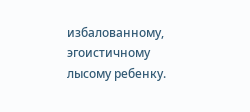избалованному, эгоистичному лысому ребенку.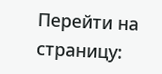Перейти на страницу: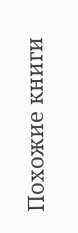Похожие книги